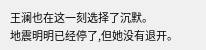王澜也在这一刻选择了沉默。
地震明明已经停了,但她没有退开。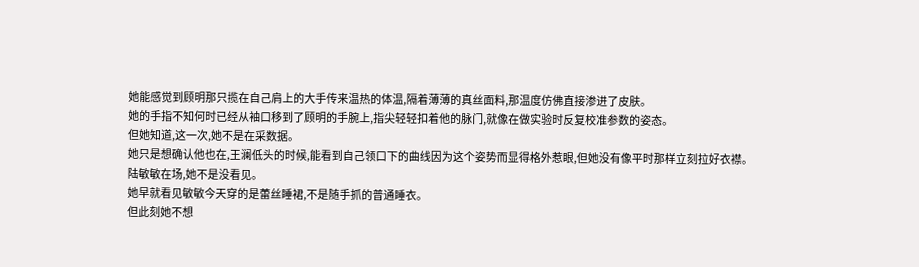她能感觉到顾明那只揽在自己肩上的大手传来温热的体温,隔着薄薄的真丝面料,那温度仿佛直接渗进了皮肤。
她的手指不知何时已经从袖口移到了顾明的手腕上,指尖轻轻扣着他的脉门,就像在做实验时反复校准参数的姿态。
但她知道,这一次,她不是在采数据。
她只是想确认他也在,王澜低头的时候,能看到自己领口下的曲线因为这个姿势而显得格外惹眼,但她没有像平时那样立刻拉好衣襟。
陆敏敏在场,她不是没看见。
她早就看见敏敏今天穿的是蕾丝睡裙,不是随手抓的普通睡衣。
但此刻她不想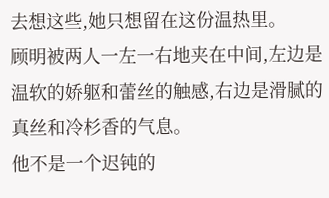去想这些,她只想留在这份温热里。
顾明被两人一左一右地夹在中间,左边是温软的娇躯和蕾丝的触感,右边是滑腻的真丝和冷杉香的气息。
他不是一个迟钝的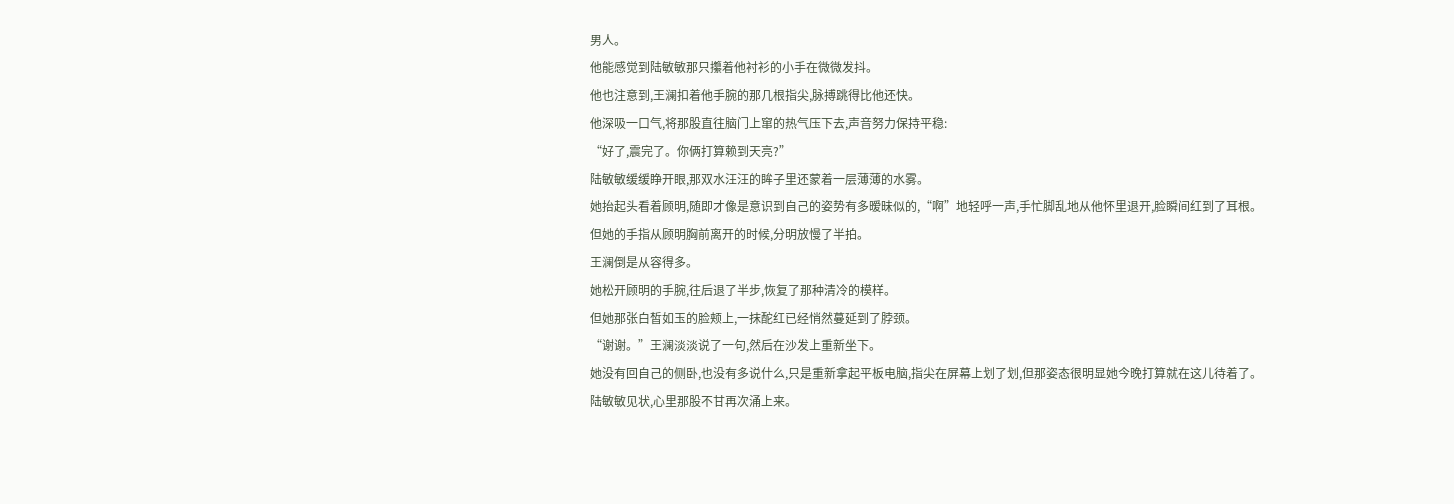男人。
他能感觉到陆敏敏那只攥着他衬衫的小手在微微发抖。
他也注意到,王澜扣着他手腕的那几根指尖,脉搏跳得比他还快。
他深吸一口气,将那股直往脑门上窜的热气压下去,声音努力保持平稳:
“好了,震完了。你俩打算赖到天亮?”
陆敏敏缓缓睁开眼,那双水汪汪的眸子里还蒙着一层薄薄的水雾。
她抬起头看着顾明,随即才像是意识到自己的姿势有多暧昧似的,“啊”地轻呼一声,手忙脚乱地从他怀里退开,脸瞬间红到了耳根。
但她的手指从顾明胸前离开的时候,分明放慢了半拍。
王澜倒是从容得多。
她松开顾明的手腕,往后退了半步,恢复了那种清冷的模样。
但她那张白皙如玉的脸颊上,一抹酡红已经悄然蔓延到了脖颈。
“谢谢。”王澜淡淡说了一句,然后在沙发上重新坐下。
她没有回自己的侧卧,也没有多说什么,只是重新拿起平板电脑,指尖在屏幕上划了划,但那姿态很明显她今晚打算就在这儿待着了。
陆敏敏见状,心里那股不甘再次涌上来。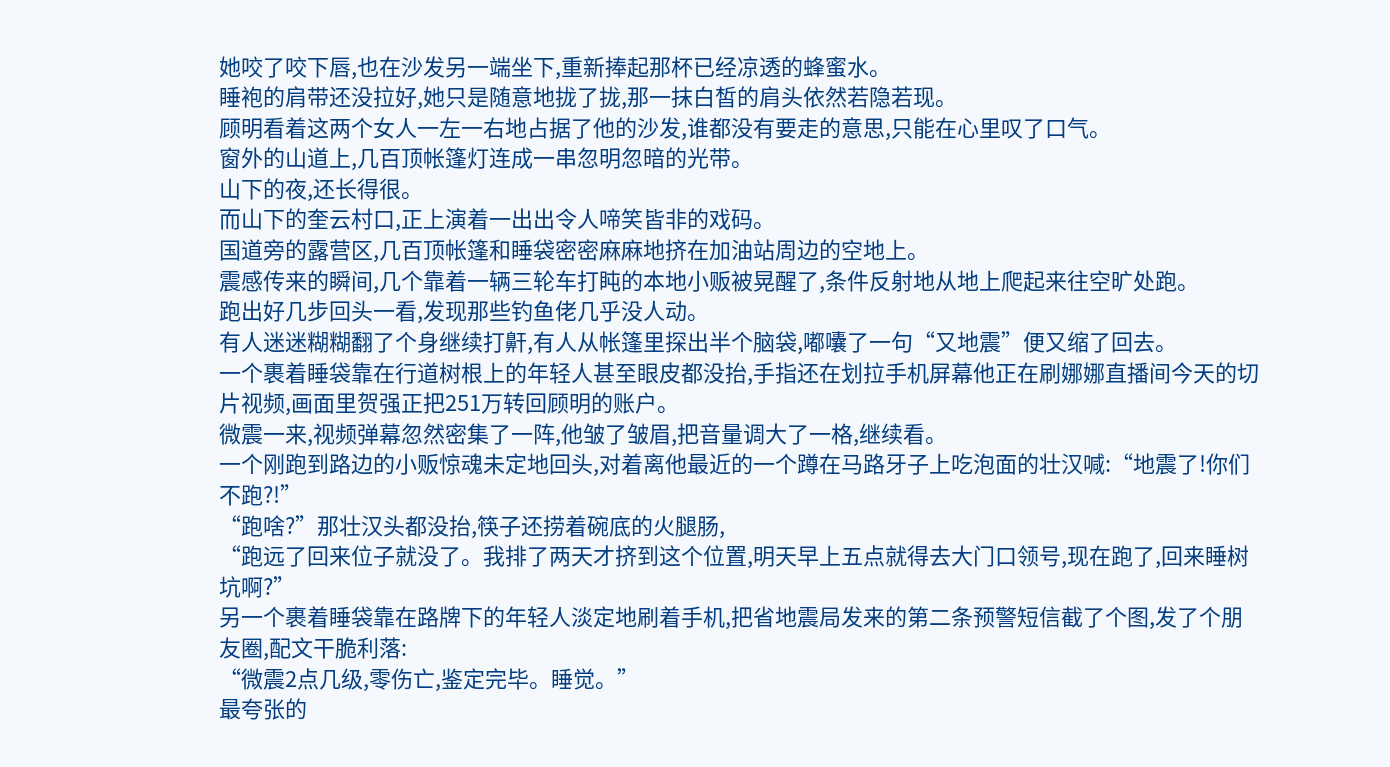她咬了咬下唇,也在沙发另一端坐下,重新捧起那杯已经凉透的蜂蜜水。
睡袍的肩带还没拉好,她只是随意地拢了拢,那一抹白皙的肩头依然若隐若现。
顾明看着这两个女人一左一右地占据了他的沙发,谁都没有要走的意思,只能在心里叹了口气。
窗外的山道上,几百顶帐篷灯连成一串忽明忽暗的光带。
山下的夜,还长得很。
而山下的奎云村口,正上演着一出出令人啼笑皆非的戏码。
国道旁的露营区,几百顶帐篷和睡袋密密麻麻地挤在加油站周边的空地上。
震感传来的瞬间,几个靠着一辆三轮车打盹的本地小贩被晃醒了,条件反射地从地上爬起来往空旷处跑。
跑出好几步回头一看,发现那些钓鱼佬几乎没人动。
有人迷迷糊糊翻了个身继续打鼾,有人从帐篷里探出半个脑袋,嘟囔了一句“又地震”便又缩了回去。
一个裹着睡袋靠在行道树根上的年轻人甚至眼皮都没抬,手指还在划拉手机屏幕他正在刷娜娜直播间今天的切片视频,画面里贺强正把251万转回顾明的账户。
微震一来,视频弹幕忽然密集了一阵,他皱了皱眉,把音量调大了一格,继续看。
一个刚跑到路边的小贩惊魂未定地回头,对着离他最近的一个蹲在马路牙子上吃泡面的壮汉喊:“地震了!你们不跑?!”
“跑啥?”那壮汉头都没抬,筷子还捞着碗底的火腿肠,
“跑远了回来位子就没了。我排了两天才挤到这个位置,明天早上五点就得去大门口领号,现在跑了,回来睡树坑啊?”
另一个裹着睡袋靠在路牌下的年轻人淡定地刷着手机,把省地震局发来的第二条预警短信截了个图,发了个朋友圈,配文干脆利落:
“微震2点几级,零伤亡,鉴定完毕。睡觉。”
最夸张的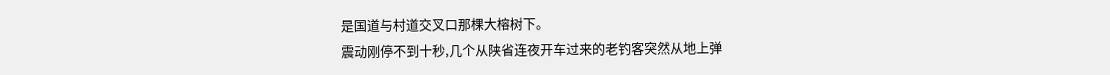是国道与村道交叉口那棵大榕树下。
震动刚停不到十秒,几个从陕省连夜开车过来的老钓客突然从地上弹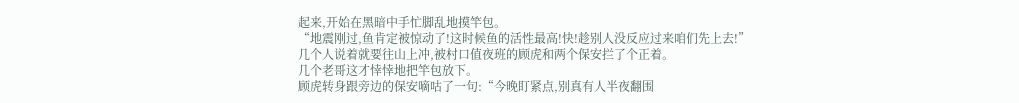起来,开始在黑暗中手忙脚乱地摸竿包。
“地震刚过,鱼肯定被惊动了!这时候鱼的活性最高!快!趁别人没反应过来咱们先上去!”
几个人说着就要往山上冲,被村口值夜班的顾虎和两个保安拦了个正着。
几个老哥这才悻悻地把竿包放下。
顾虎转身跟旁边的保安嘀咕了一句:“今晚盯紧点,别真有人半夜翻围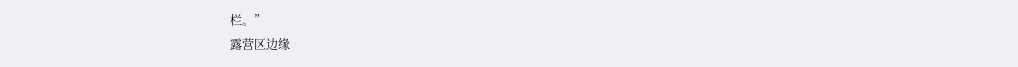栏。”
露营区边缘